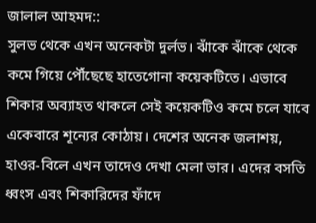জালাল আহমদ::
সুলভ থেকে এখন অনেকটা দুর্লভ। ঝাঁকে ঝাঁকে থেকে কমে গিয়ে পৌঁছেছে হাতেগোনা কয়েকটিতে। এভাবে শিকার অব্যাহত থাকলে সেই কয়েকটিও কমে চলে যাবে একেবারে শূন্যের কোঠায়। দেশের অনেক জলাশয়, হাওর-বিলে এখন তাদেও দেখা মেলা ভার। এদের বসতি ধ্বংস এবং শিকারিদের ফাঁদে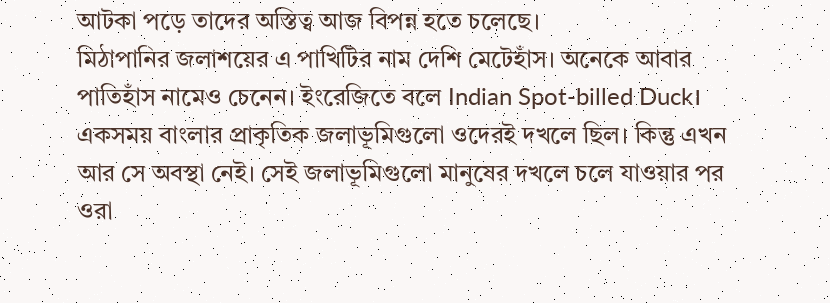আটকা পড়ে তাদের অস্তিত্ব আজ বিপন্ন হতে চলেছে।
মিঠাপানির জলাশয়ের এ পাখিটির নাম দেশি মেটেহাঁস। অনেকে আবার পাতিহাঁস নামেও চেনেন। ইংরেজিতে বলে Indian Spot-billed Duck। একসময় বাংলার প্রাকৃতিক জলাভূমিগুলো ওদেরই দখলে ছিল। কিন্তু এখন আর সে অবস্থা নেই। সেই জলাভূমিগুলো মানুষের দখলে চলে যাওয়ার পর ওরা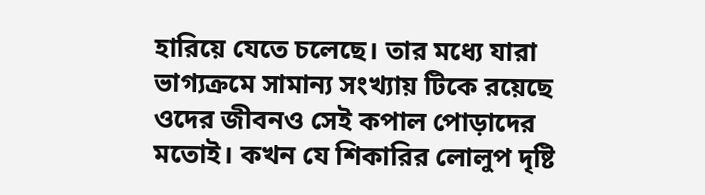হারিয়ে যেতে চলেছে। তার মধ্যে যারা ভাগ্যক্রমে সামান্য সংখ্যায় টিকে রয়েছে ওদের জীবনও সেই কপাল পোড়াদের মতোই। কখন যে শিকারির লোলুপ দৃষ্টি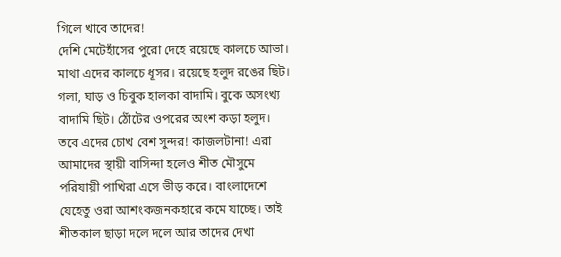গিলে খাবে তাদের!
দেশি মেটেহাঁসের পুরো দেহে রয়েছে কালচে আভা। মাথা এদের কালচে ধূসর। রয়েছে হলুদ রঙের ছিট। গলা, ঘাড় ও চিবুক হালকা বাদামি। বুকে অসংখ্য বাদামি ছিট। ঠোঁটের ওপরের অংশ কড়া হলুদ। তবে এদের চোখ বেশ সুন্দর! কাজলটানা! এরা আমাদের স্থায়ী বাসিন্দা হলেও শীত মৌসুমে পরিযায়ী পাখিরা এসে ভীড় করে। বাংলাদেশে যেহেতু ওরা আশংকজনকহারে কমে যাচ্ছে। তাই শীতকাল ছাড়া দলে দলে আর তাদের দেখা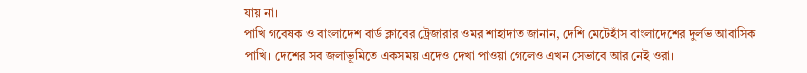যায় না।
পাখি গবেষক ও বাংলাদেশ বার্ড ক্লাবের ট্রেজারার ওমর শাহাদাত জানান, দেশি মেটেহাঁস বাংলাদেশের দুর্লভ আবাসিক পাখি। দেশের সব জলাভূমিতে একসময় এদেও দেখা পাওয়া গেলেও এখন সেভাবে আর নেই ওরা।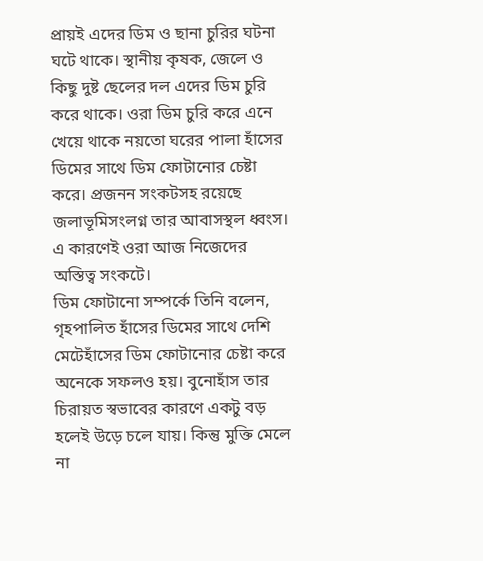প্রায়ই এদের ডিম ও ছানা চুরির ঘটনা ঘটে থাকে। স্থানীয় কৃষক, জেলে ও কিছু দুষ্ট ছেলের দল এদের ডিম চুরি করে থাকে। ওরা ডিম চুরি করে এনে খেয়ে থাকে নয়তো ঘরের পালা হাঁসের ডিমের সাথে ডিম ফোটানোর চেষ্টা করে। প্রজনন সংকটসহ রয়েছে জলাভূমিসংলগ্ন তার আবাসস্থল ধ্বংস। এ কারণেই ওরা আজ নিজেদের অস্তিত্ব সংকটে।
ডিম ফোটানো সম্পর্কে তিনি বলেন, গৃহপালিত হাঁসের ডিমের সাথে দেশি মেটেহাঁসের ডিম ফোটানোর চেষ্টা করে অনেকে সফলও হয়। বুনোহাঁস তার চিরায়ত স্বভাবের কারণে একটু বড় হলেই উড়ে চলে যায়। কিন্তু মুক্তি মেলে না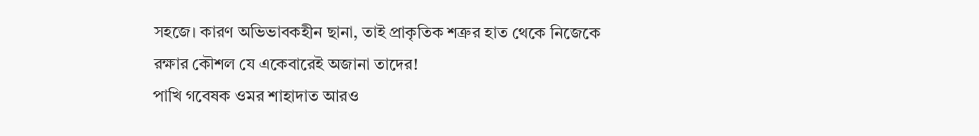সহজে। কারণ অভিভাবকহীন ছানা, তাই প্রাকৃতিক শত্রুর হাত থেকে নিজেকে রক্ষার কৌশল যে একেবারেই অজানা তাদের!
পাখি গবেষক ওমর শাহাদাত আরও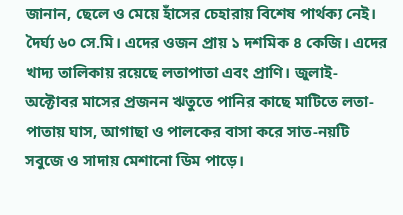জানান, ছেলে ও মেয়ে হাঁসের চেহারায় বিশেষ পার্থক্য নেই। দৈর্ঘ্য ৬০ সে.মি। এদের ওজন প্রায় ১ দশমিক ৪ কেজি। এদের খাদ্য তালিকায় রয়েছে লতাপাতা এবং প্রাণি। জুলাই-অক্টোবর মাসের প্রজনন ঋতুতে পানির কাছে মাটিতে লতা-পাতায় ঘাস, আগাছা ও পালকের বাসা করে সাত-নয়টি সবুজে ও সাদায় মেশানো ডিম পাড়ে।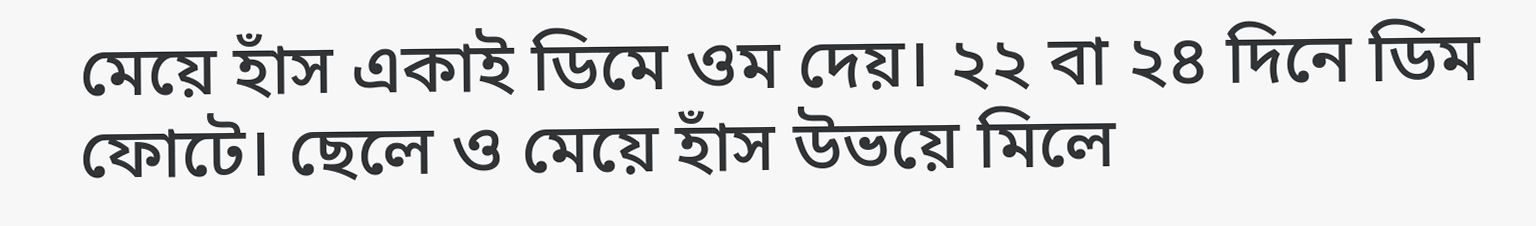মেয়ে হাঁস একাই ডিমে ওম দেয়। ২২ বা ২৪ দিনে ডিম ফোটে। ছেলে ও মেয়ে হাঁস উভয়ে মিলে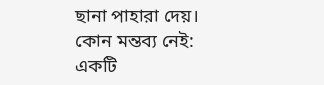ছানা পাহারা দেয়।
কোন মন্তব্য নেই:
একটি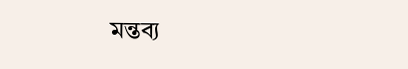মন্তব্য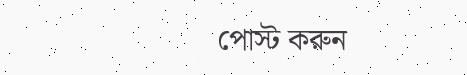পোস্ট করুন